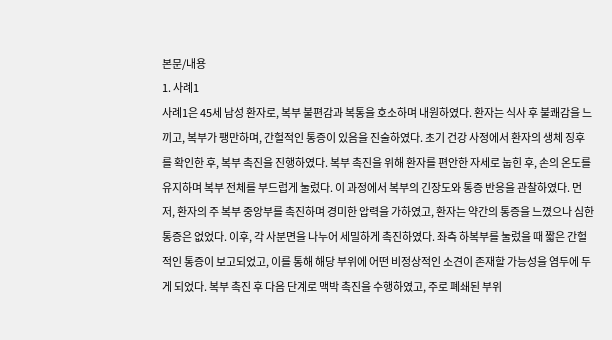본문/내용
1. 사례1
사례1은 45세 남성 환자로, 복부 불편감과 복통을 호소하며 내원하였다. 환자는 식사 후 불쾌감을 느끼고, 복부가 팽만하며, 간헐적인 통증이 있음을 진술하였다. 초기 건강 사정에서 환자의 생체 징후를 확인한 후, 복부 촉진을 진행하였다. 복부 촉진을 위해 환자를 편안한 자세로 눕힌 후, 손의 온도를 유지하며 복부 전체를 부드럽게 눌렀다. 이 과정에서 복부의 긴장도와 통증 반응을 관찰하였다. 먼저, 환자의 주 복부 중앙부를 촉진하며 경미한 압력을 가하였고, 환자는 약간의 통증을 느꼈으나 심한 통증은 없었다. 이후, 각 사분면을 나누어 세밀하게 촉진하였다. 좌측 하복부를 눌렀을 때 짧은 간헐적인 통증이 보고되었고, 이를 통해 해당 부위에 어떤 비정상적인 소견이 존재할 가능성을 염두에 두게 되었다. 복부 촉진 후 다음 단계로 맥박 촉진을 수행하였고, 주로 폐쇄된 부위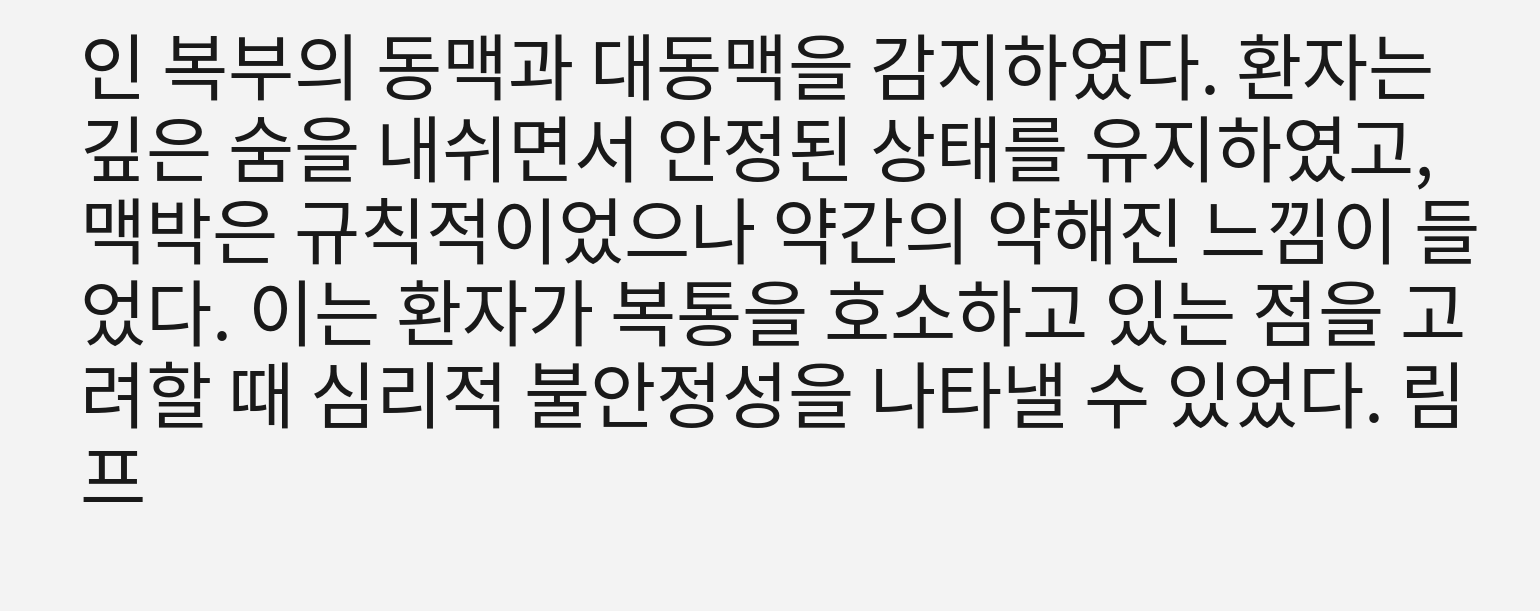인 복부의 동맥과 대동맥을 감지하였다. 환자는 깊은 숨을 내쉬면서 안정된 상태를 유지하였고, 맥박은 규칙적이었으나 약간의 약해진 느낌이 들었다. 이는 환자가 복통을 호소하고 있는 점을 고려할 때 심리적 불안정성을 나타낼 수 있었다. 림프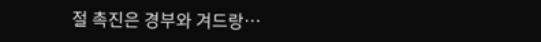절 촉진은 경부와 겨드랑…